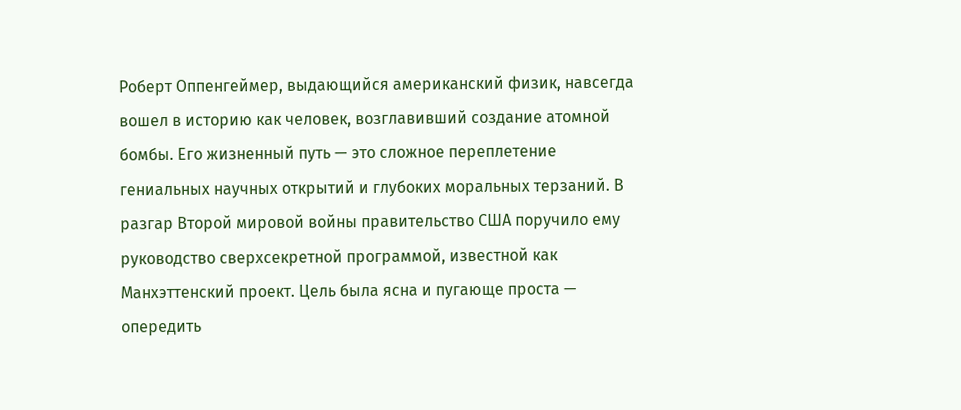Роберт Оппенгеймер, выдающийся американский физик, навсегда вошел в историю как человек, возглавивший создание атомной бомбы. Его жизненный путь — это сложное переплетение гениальных научных открытий и глубоких моральных терзаний. В разгар Второй мировой войны правительство США поручило ему руководство сверхсекретной программой, известной как Манхэттенский проект. Цель была ясна и пугающе проста — опередить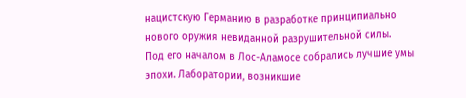нацистскую Германию в разработке принципиально нового оружия невиданной разрушительной силы.
Под его началом в Лос-Аламосе собрались лучшие умы эпохи. Лаборатории, возникшие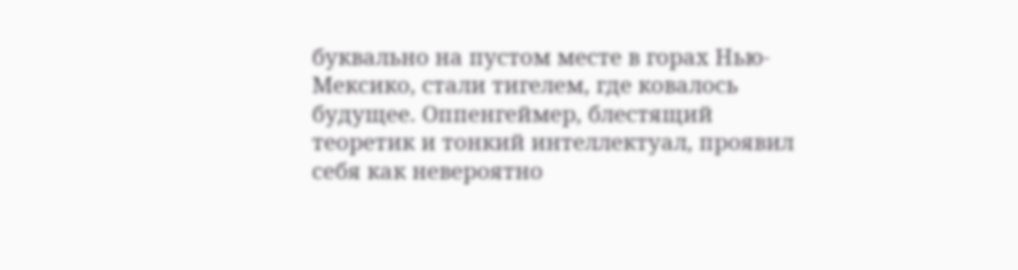буквально на пустом месте в горах Нью-Мексико, стали тигелем, где ковалось будущее. Оппенгеймер, блестящий теоретик и тонкий интеллектуал, проявил себя как невероятно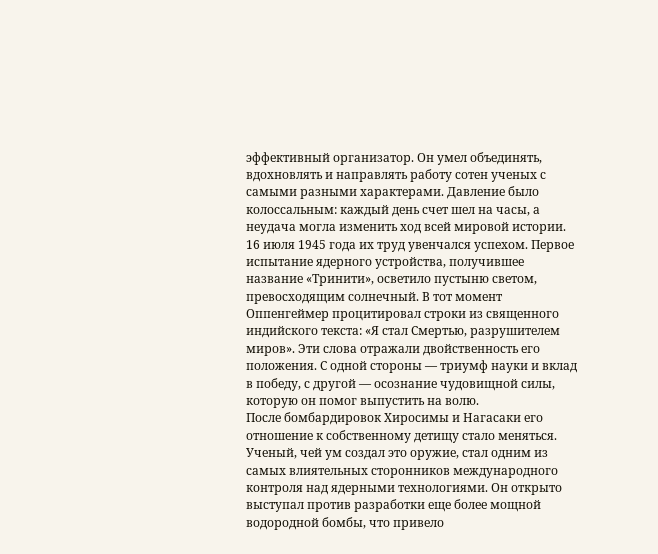эффективный организатор. Он умел объединять, вдохновлять и направлять работу сотен ученых с самыми разными характерами. Давление было колоссальным: каждый день счет шел на часы, а неудача могла изменить ход всей мировой истории.
16 июля 1945 года их труд увенчался успехом. Первое испытание ядерного устройства, получившее название «Тринити», осветило пустыню светом, превосходящим солнечный. В тот момент Оппенгеймер процитировал строки из священного индийского текста: «Я стал Смертью, разрушителем миров». Эти слова отражали двойственность его положения. С одной стороны — триумф науки и вклад в победу, с другой — осознание чудовищной силы, которую он помог выпустить на волю.
После бомбардировок Хиросимы и Нагасаки его отношение к собственному детищу стало меняться. Ученый, чей ум создал это оружие, стал одним из самых влиятельных сторонников международного контроля над ядерными технологиями. Он открыто выступал против разработки еще более мощной водородной бомбы, что привело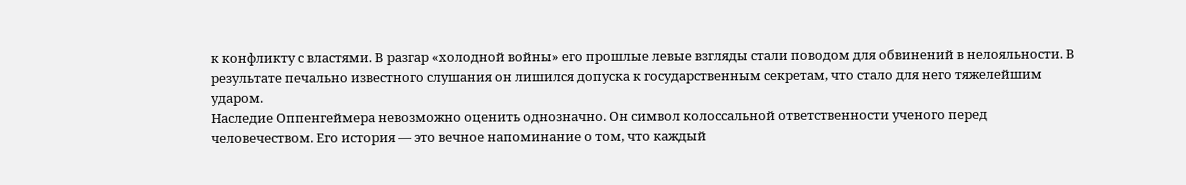к конфликту с властями. В разгар «холодной войны» его прошлые левые взгляды стали поводом для обвинений в нелояльности. В результате печально известного слушания он лишился допуска к государственным секретам, что стало для него тяжелейшим ударом.
Наследие Оппенгеймера невозможно оценить однозначно. Он символ колоссальной ответственности ученого перед человечеством. Его история — это вечное напоминание о том, что каждый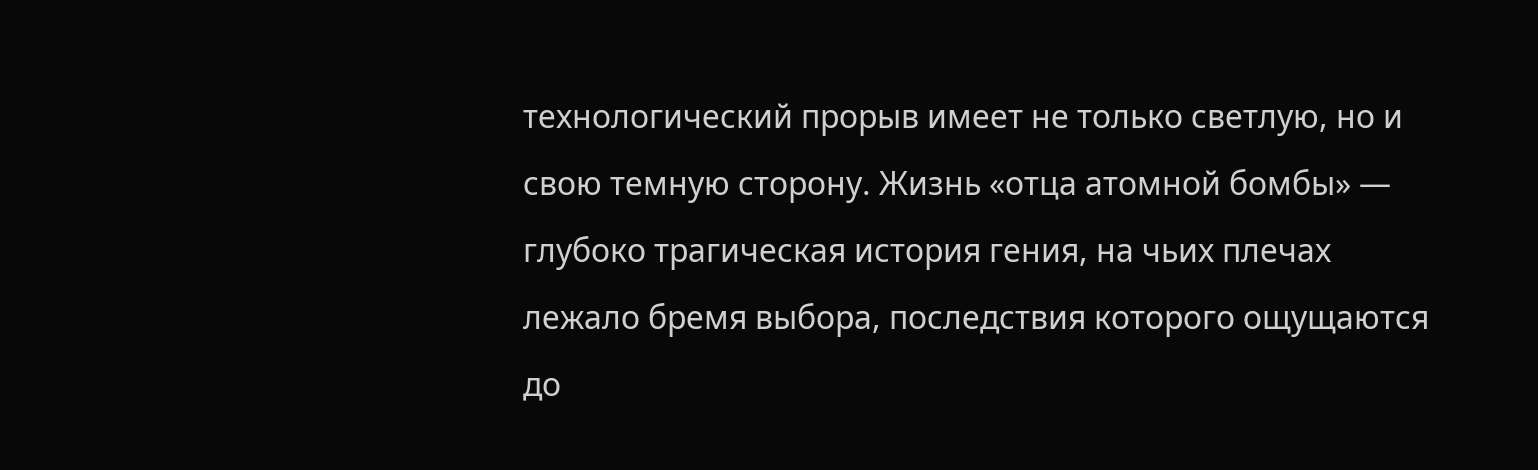технологический прорыв имеет не только светлую, но и свою темную сторону. Жизнь «отца атомной бомбы» — глубоко трагическая история гения, на чьих плечах лежало бремя выбора, последствия которого ощущаются до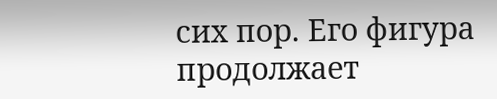сих пор. Его фигура продолжает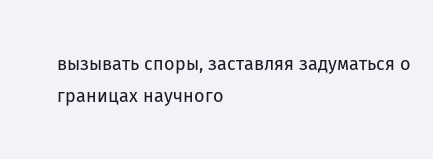вызывать споры, заставляя задуматься о границах научного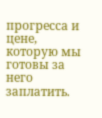прогресса и цене, которую мы готовы за него заплатить.